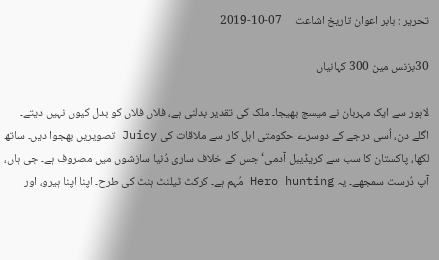تحریر : بابر اعوان تاریخ اشاعت     07-10-2019

30بزنس مین 300 کہانیاں

لاہور سے ایک مہربان نے میسج بھیجا۔ ملک کی تقدیر بدلنی ہے، فلاں فلاں کو بدل کیوں نہیں دیتے۔ اگلے دن، اُسی درجے کے دوسرے حکومتی اہل کار سے ملاقات کی Juicy تصویریں بھجوا دیں۔ ساتھ لکھا، پاکستان کا سب سے کریڈیبل آدمی‘ جس کے خلاف ساری دُنیا سازشوں میں مصروف ہے۔ جی ہاں، آپ دُرست سمجھے۔ یہ Hero hunting مُہم ہے۔ کرکٹ ٹیلنٹ ہنٹ کی طرح۔ اپنا اپنا ہیرو، اور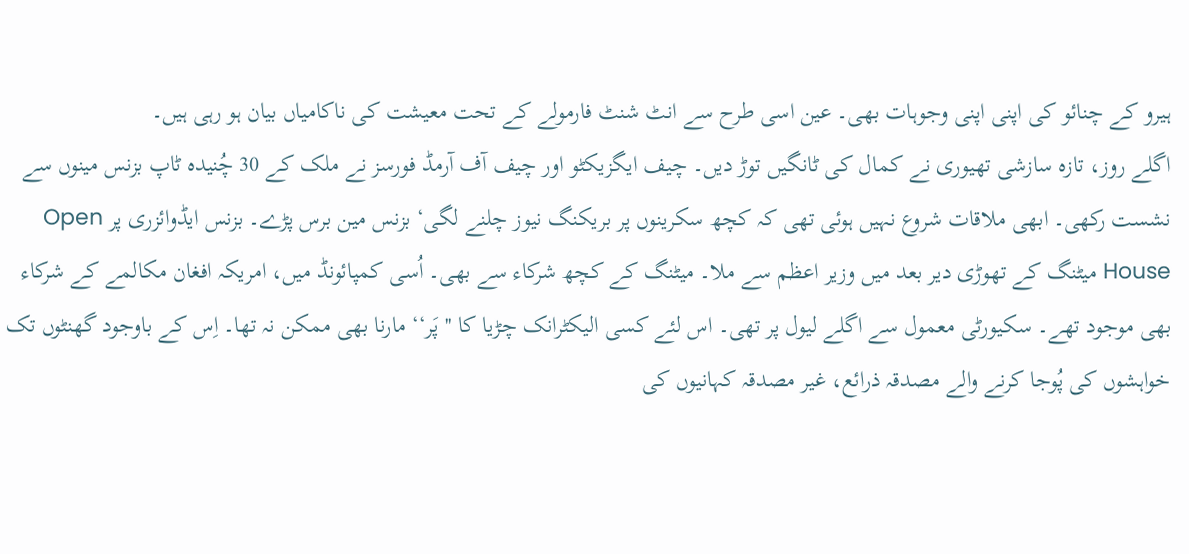ہیرو کے چنائو کی اپنی اپنی وجوہات بھی۔ عین اسی طرح سے انٹ شنٹ فارمولے کے تحت معیشت کی ناکامیاں بیان ہو رہی ہیں۔
اگلے روز، تازہ سازشی تھیوری نے کمال کی ٹانگیں توڑ دیں۔ چیف ایگزیکٹو اور چیف آف آرمڈ فورسز نے ملک کے 30 چُنیدہ ٹاپ بزنس مینوں سے نشست رکھی۔ ابھی ملاقات شروع نہیں ہوئی تھی کہ کچھ سکرینوں پر بریکنگ نیوز چلنے لگی‘ بزنس مین برس پڑے۔ بزنس ایڈوائزری پر Open House میٹنگ کے تھوڑی دیر بعد میں وزیر اعظم سے ملا۔ میٹنگ کے کچھ شرکاء سے بھی۔ اُسی کمپائونڈ میں، امریکہ افغان مکالمے کے شرکاء بھی موجود تھے۔ سکیورٹی معمول سے اگلے لیول پر تھی۔ اس لئے کسی الیکٹرانک چڑیا کا ''پَر‘‘ مارنا بھی ممکن نہ تھا۔ اِس کے باوجود گھنٹوں تک خواہشوں کی پُوجا کرنے والے مصدقہ ذرائع، غیر مصدقہ کہانیوں کی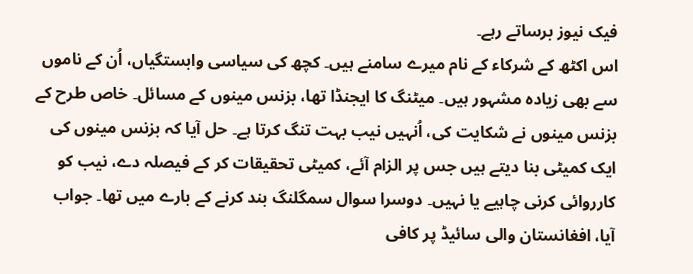فیک نیوز برساتے رہے۔
اس اکٹھ کے شرکاء کے نام میرے سامنے ہیں۔ کچھ کی سیاسی وابستگیاں، اُن کے ناموں سے بھی زیادہ مشہور ہیں۔ میٹنگ کا ایجنڈا تھا، بزنس مینوں کے مسائل۔ خاص طرح کے بزنس مینوں نے شکایت کی، اُنہیں نیب بہت تنگ کرتا ہے۔ حل آیا کہ بزنس مینوں کی ایک کمیٹی بنا دیتے ہیں جس پر الزام آئے، کمیٹی تحقیقات کر کے فیصلہ دے، نیب کو کارروائی کرنی چاہیے یا نہیں۔ دوسرا سوال سمگلنگ بند کرنے کے بارے میں تھا۔ جواب آیا، افغانستان والی سائیڈ پر کافی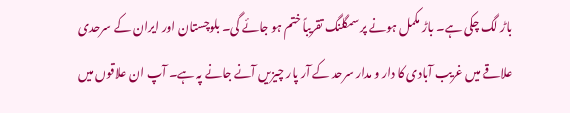باڑ لگ چکی ہے۔ باڑ مکمل ہونے پر سمگلنگ تقریباً ختم ہو جائے گی۔ بلوچستان اور ایران کے سرحدی علاقے میں غریب آبادی کا دار و مدار سرحد کے آر پار چیزیں آنے جانے پہ ہے۔ آپ ان علاقوں میں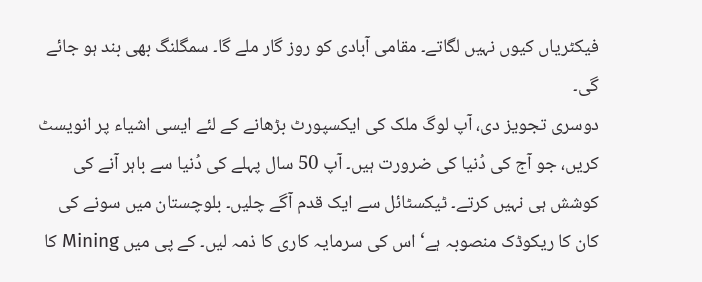فیکٹریاں کیوں نہیں لگاتے۔ مقامی آبادی کو روز گار ملے گا۔ سمگلنگ بھی بند ہو جائے گی۔
دوسری تجویز دی، آپ لوگ ملک کی ایکسپورٹ بڑھانے کے لئے ایسی اشیاء پر انویسٹ کریں، جو آج کی دُنیا کی ضرورت ہیں۔ آپ 50 سال پہلے کی دُنیا سے باہر آنے کی کوشش ہی نہیں کرتے۔ ٹیکسٹائل سے ایک قدم آگے چلیں۔ بلوچستان میں سونے کی کان کا ریکوڈک منصوبہ ہے‘ اس کی سرمایہ کاری کا ذمہ لیں۔ کے پی میں Mining کا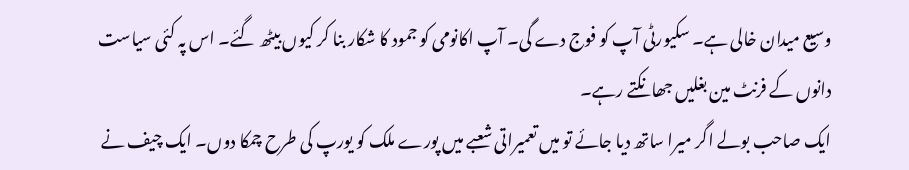وسیع میدان خالی ہے۔ سکیورٹی آپ کو فوج دے گی۔ آپ اکانومی کو جمود کا شکار بنا کر کیوں بیٹھ گئے۔ اس پہ کئی سیاست دانوں کے فرنٹ مین بغلیں جھانکتے رہے۔
ایک صاحب بولے اگر میرا ساتھ دیا جائے تو میں تعمیراتی شعبے میں پورے ملک کو یورپ کی طرح چمکا دوں۔ ایک چیف نے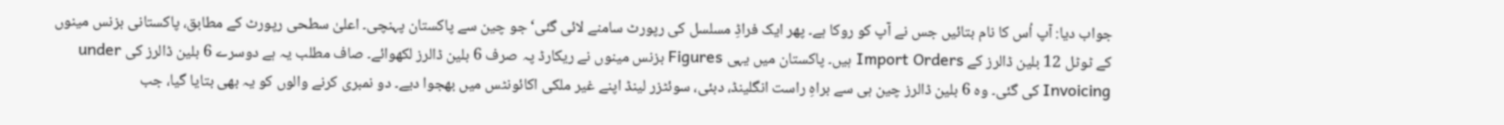جواب دیا: آپ اُس کا نام بتائیں جس نے آپ کو روکا ہے۔ پھر ایک فراڈِ مسلسل کی رپورٹ سامنے لائی گئی‘ جو چین سے پاکستان پہنچی۔ اعلیٰ سطحی رپورٹ کے مطابق، پاکستانی بزنس مینوں کے ٹوٹل 12 بلین ڈالرز کے Import Orders ہیں۔ پاکستان میں یہی Figures بزنس مینوں نے ریکارڈ پہ صرف 6 بلین ڈالرز لکھوائے۔ صاف مطلب یہ ہے دوسرے 6 بلین ڈالرز کی under Invoicing کی گئی۔ وہ 6 بلین ڈالرز چین ہی سے براہِ راست انگلینڈ، دبئی، سوئٹزر لینڈ اپنے غیر ملکی اکائونٹس میں بھجوا دیے۔ دو نمبری کرنے والوں کو یہ بھی بتایا گیا، جب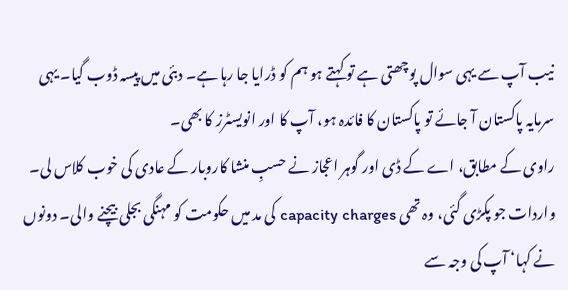نیب آپ سے یہی سوال پوچھتی ہے تو کہتے ہو ہم کو ڈرایا جا رہا ہے۔ دبئی میں پیسہ ڈوب گیا۔ یہی سرمایہ پاکستان آ جائے تو پاکستان کا فائدہ ہو، آپ کا اور انویسٹرز کا بھی۔
راوی کے مطابق، اے کے ڈی اور گوہر اعجاز نے حسبِ منشا کاروبار کے عادی کی خوب کلاس لی۔ واردات جو پکڑی گئی، وہ تھی capacity charges کی مد میں حکومت کو مہنگی بجلی بیچنے والی۔ دونوں نے کہا‘ آپ کی وجہ سے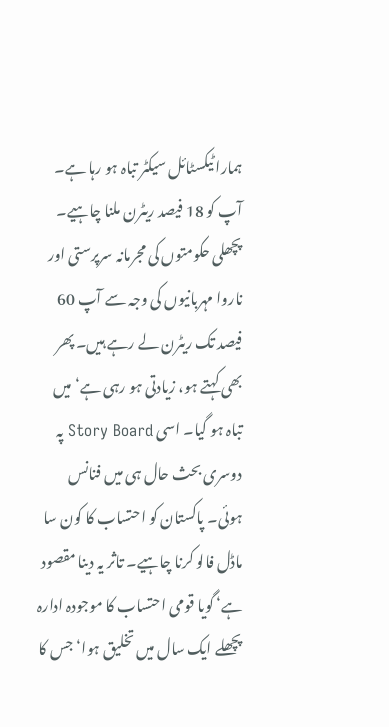ہمارا ٹیکسٹائل سیکٹر تباہ ہو رہا ہے۔ آپ کو 18 فیصد ریٹرن ملنا چاہیے۔ پچھلی حکومتوں کی مجرمانہ سرپرستی اور ناروا مہربانیوں کی وجہ سے آپ 60 فیصد تک ریٹرن لے رہے ہیں۔ پھر بھی کہتے ہو، زیادتی ہو رہی ہے‘ میں تباہ ہو گیا۔ اسی Story Board پہ دوسری بحث حال ہی میں فنانس ہوئی۔ پاکستان کو احتساب کا کون سا ماڈل فالو کرنا چاہیے۔ تاثر یہ دینا مقصود ہے‘ گویا قومی احتساب کا موجودہ ادارہ پچھلے ایک سال میں تخلیق ہوا‘ جس کا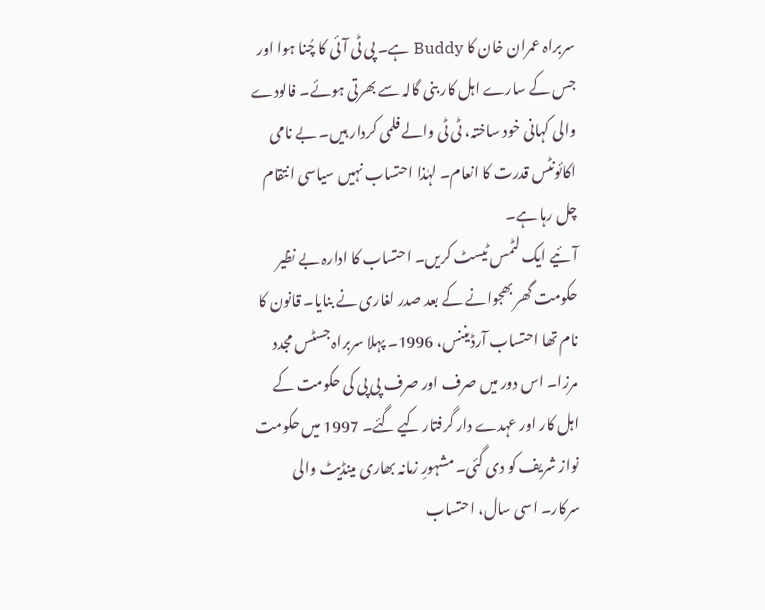سربراہ عمران خان کا Buddy ہے۔ پی ٹی آئی کا چُنا ہوا اور جس کے سارے اہل کار بنی گالہ سے بھرتی ہوئے۔ فالودے والی کہانی خود ساختہ، ٹی ٹی والے فلمی کردار ہیں۔ بے نامی اکائونٹس قدرت کا انعام۔ لہٰذا احتساب نہیں سیاسی انتقام چل رہا ہے۔
آئیے ایک لٹمس ٹیسٹ کریں۔ احتساب کا ادارہ بے نظیر حکومت گھر بھجوانے کے بعد صدر لغاری نے بنایا۔ قانون کا نام تھا احتساب آرڈیننس، 1996۔ پہلا سربراہ جسٹس مجدد مرزا۔ اس دور میں صرف اور صرف پی پی کی حکومت کے اہل کار اور عہدے دار گرفتار کیے گئے۔ 1997 میں حکومت نواز شریف کو دی گئی۔ مشہورِ زمانہ بھاری مینڈیٹ والی سرکار۔ اسی سال، احتساب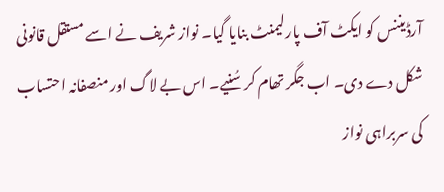آرڈیننس کو ایکٹ آف پارلیمنٹ بنایا گیا۔ نواز شریف نے اسے مستقل قانونی شکل دے دی۔ اب جگر تھام کر سُنیے۔ اس بے لاگ اور منصفانہ احتساب کی سربراہی نواز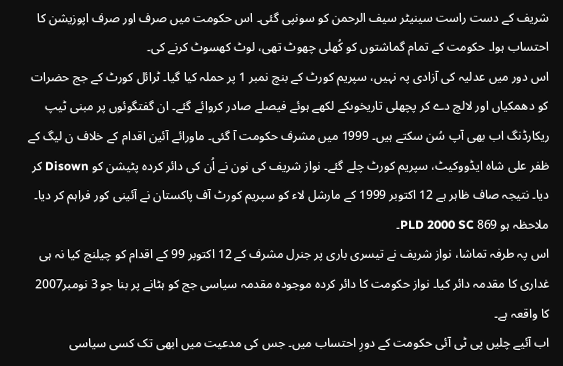شریف کے دست راست سینیٹر سیف الرحمن کو سونپی گئی۔ اس حکومت میں صرف اور صرف اپوزیشن کا احتساب ہوا۔ حکومت کے تمام گماشتوں کو کُھلی چھوٹ تھی، لوٹ کھسوٹ کرنے کی۔
اس دور میں عدلیہ کی آزادی پہ نہیں، سپریم کورٹ کے بنچ نمبر 1 پر حملہ کیا گیا۔ ٹرائل کورٹ کے جج حضرات کو دھمکیاں اور لالچ دے کر پچھلی تاریخوںکے لکھے ہوئے فیصلے صادر کروائے گئے۔ ان گفتگوئوں پر مبنی ٹیپ ریکارڈنگ اب بھی آپ سُن سکتے ہیں۔ 1999 میں مشرف حکومت آ گئی۔ ماورائے آئین اقدام کے خلاف ن لیگ کے ظفر علی شاہ ایڈووکیٹ، سپریم کورٹ چلے گئے۔ نواز شریف کی نون نے اُن کی دائر کردہ پٹیشن کو Disown کر دیا۔ نتیجہ صاف ظاہر ہے 12 اکتوبر 1999 کے مارشل لاء کو سپریم کورٹ آف پاکستان نے آئینی کور فراہم کر دیا۔ ملاحظہ ہو PLD 2000 SC 869۔
اس پہ طرفہ تماشا، نواز شریف نے تیسری باری پر جنرل مشرف کے 12 اکتوبر 99 کے اقدام کو چیلنج کیا نہ ہی غداری کا مقدمہ دائر کیا۔ نواز حکومت کا دائر کردہ موجودہ مقدمہ سیاسی جج کو ہٹانے پر بنا جو 3 نومبر2007 کا واقعہ ہے۔
اب آئیے چلیں پی ٹی آئی حکومت کے دورِ احتساب میں۔ جس کی مدعیت میں ابھی تک کسی سیاسی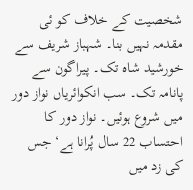شخصیت کے خلاف کو ئی مقدمہ نہیں بنا۔ شہباز شریف سے خورشید شاہ تک۔ پیراگون سے پانامہ تک۔ سب انکوائریاں نواز دور میں شروع ہوئیں۔ نواز دور کا احتساب 22 سال پُرانا ہے‘ جس کی زد میں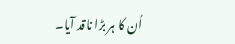اُن کا ہر بڑا ناقد آیا۔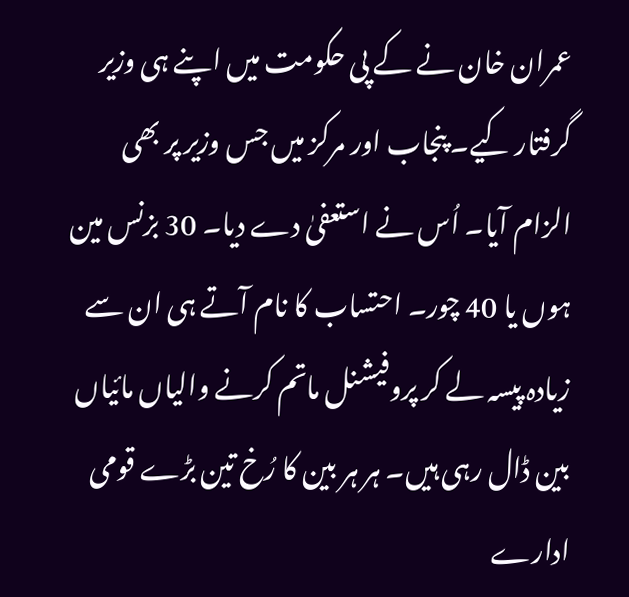عمران خان نے کے پی حکومت میں اپنے ہی وزیر گرفتار کیے۔ پنجاب اور مرکز میں جس وزیر پر بھی الزام آیا۔ اُس نے استعفیٰ دے دیا۔ 30 بزنس مین ہوں یا 40 چور۔ احتساب کا نام آتے ہی ان سے زیادہ پیسہ لے کر پروفیشنل ماتم کرنے والیاں مائیاں بین ڈال رہی ہیں۔ ہر ہر بین کا رُخ تین بڑے قومی ادارے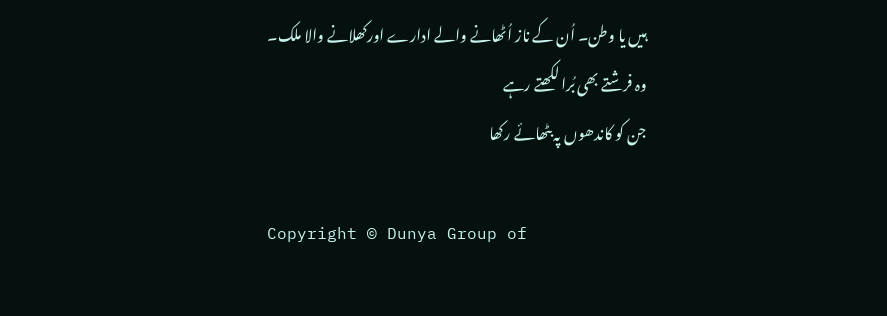ہیں یا وطن۔ اُن کے ناز اُٹھانے والے ادارے اورکھلانے والا ملک۔
وہ فرشتے بھی بُرا لکھتے رہے
جن کو کاندھوں پہ بٹھائے رکھا

Copyright © Dunya Group of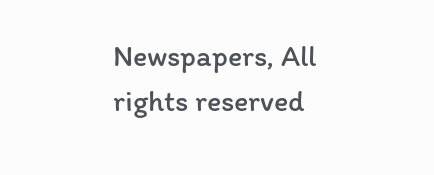Newspapers, All rights reserved